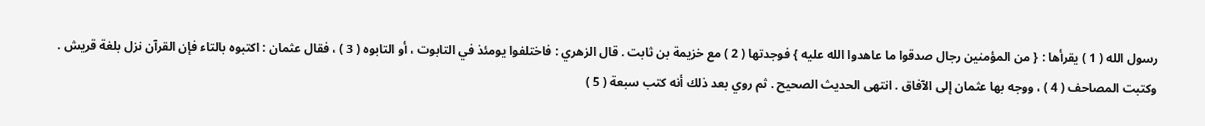رسول الله ( 1 ) يقرأها : { من المؤمنين رجال صدقوا ما عاهدوا الله عليه } فوجدتها ( 2 ) مع خزيمة بن ثابت . قال الزهري : فاختلفوا يومئذ في التابوت ، أو التابوه ( 3 ) ، فقال عثمان : اكتبوه بالتاء فإن القرآن نزل بلغة قريش .
وكتبت المصاحف ( 4 ) ، ووجه بها عثمان إلى الآفاق . انتهى الحديث الصحيح . ثم روي بعد ذلك أنه كتب سبعة ( 5 )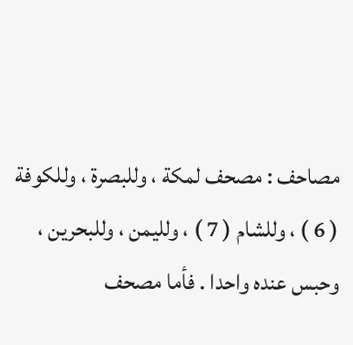مصاحف : مصحف لمكة ، وللبصرة ، وللكوفة ( 6 ) ، وللشام ( 7 ) ، ولليمن ، وللبحرين ، وحبس عنده واحدا . فأما مصحف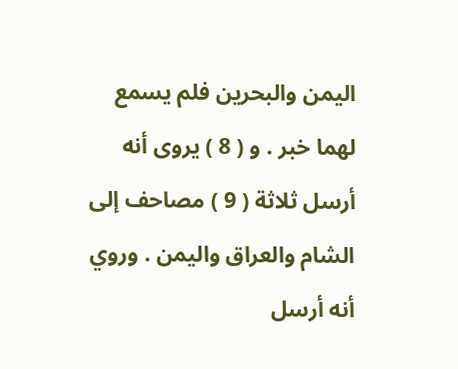اليمن والبحرين فلم يسمع لهما خبر . و ( 8 ) يروى أنه أرسل ثلاثة ( 9 ) مصاحف إلى الشام والعراق واليمن . وروي أنه أرسل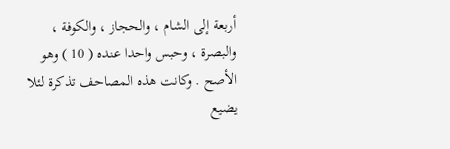أربعة إلى الشام ، والحجاز ، والكوفة ، والبصرة ، وحبس واحدا عنده ( 10 ) وهو الأصح . وكانت هذه المصاحف تذكرة لئلا يضيع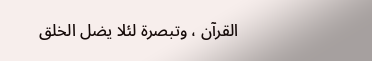القرآن ، وتبصرة لئلا يضل الخلق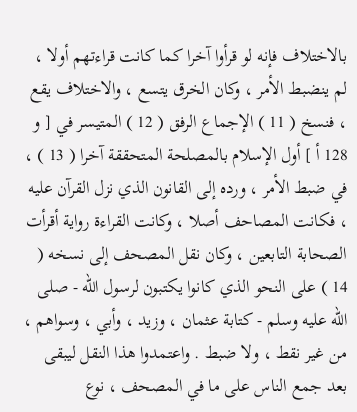بالاختلاف فإنه لو قرأوا آخرا كما كانت قراءتهم أولا ، لم ينضبط الأمر ، وكان الخرق يتسع ، والاختلاف يقع ، فنسخ ( 11 ) الإجماع الرفق ( 12 ) المتيسر في [ و 128 أ ] أول الإسلام بالمصلحة المتحققة آخرا ( 13 ) ، في ضبط الأمر ، ورده إلى القانون الذي نزل القرآن عليه ، فكانت المصاحف أصلا ، وكانت القراءة رواية أقرأت الصحابة التابعين ، وكان نقل المصحف إلى نسخه ( 14 ) على النحو الذي كانوا يكتبون لرسول الله - صلى الله عليه وسلم - كتابة عثمان ، وزيد ، وأبي ، وسواهم ، من غير نقط ، ولا ضبط . واعتمدوا هذا النقل ليبقى بعد جمع الناس على ما في المصحف ، نوع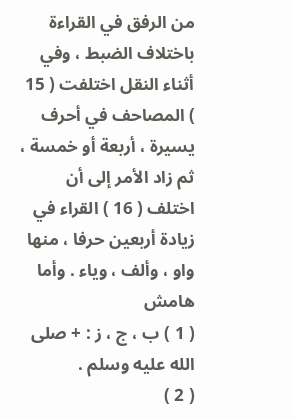من الرفق في القراءة باختلاف الضبط ، وفي أثناء النقل اختلفت ( 15 ) المصاحف في أحرف يسيرة ، أربعة أو خمسة ، ثم زاد الأمر إلى أن اختلف ( 16 ) القراء في زيادة أربعين حرفا ، منها واو ، وألف ، وياء . وأما
هامش
( 1 ) ب ، ج ، ز : + صلى الله عليه وسلم .
( 2 )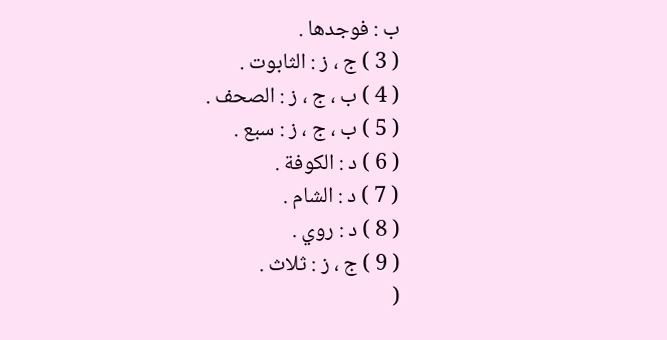ب : فوجدها .
( 3 ) ج ، ز : الثابوت .
( 4 ) ب ، ج ، ز : الصحف .
( 5 ) ب ، ج ، ز : سبع .
( 6 ) د : الكوفة .
( 7 ) د : الشام .
( 8 ) د : روي .
( 9 ) ج ، ز : ثلاث .
(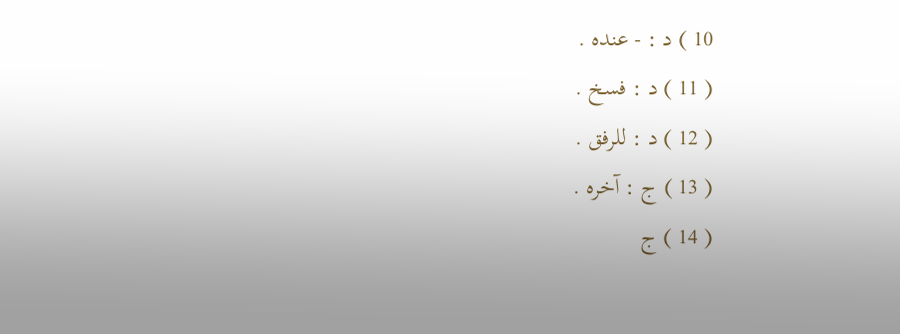10 ) د : - عنده .
( 11 ) د : فسخ .
( 12 ) د : للرفق .
( 13 ) ج : آخره .
( 14 ) ج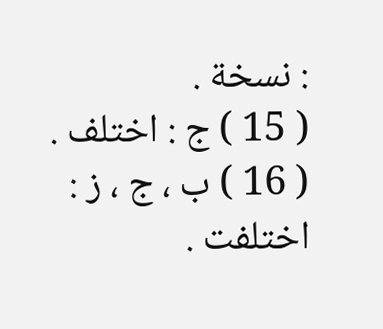: نسخة .
( 15 ) ج : اختلف .
( 16 ) ب ، ج ، ز : اختلفت .